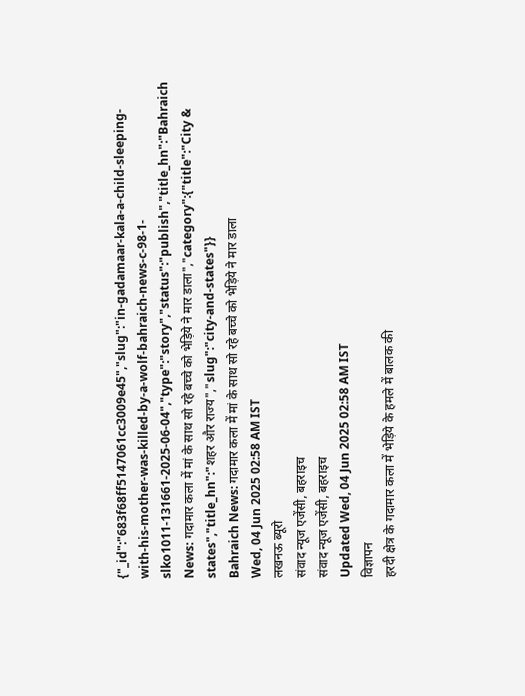{"_id":"683f68ff5147061cc3009e45","slug":"in-gadamaar-kala-a-child-sleeping-with-his-mother-was-killed-by-a-wolf-bahraich-news-c-98-1-slko1011-131661-2025-06-04","type":"story","status":"publish","title_hn":"Bahraich News: गदामार कला में मां के साथ सो रहे बच्चे को भेड़िये ने मार डाला","category":{"title":"City & states","title_hn":"शहर और राज्य","slug":"city-and-states"}}
Bahraich News: गदामार कला में मां के साथ सो रहे बच्चे को भेड़िये ने मार डाला
Wed, 04 Jun 2025 02:58 AM IST
लखनऊ ब्यूरो
संवाद न्यूज एजेंसी, बहराइच
संवाद न्यूज एजेंसी, बहराइच
Updated Wed, 04 Jun 2025 02:58 AM IST
विज्ञापन
हरदी क्षेत्र के गदामार कला में भेड़िये के हमले में बालक की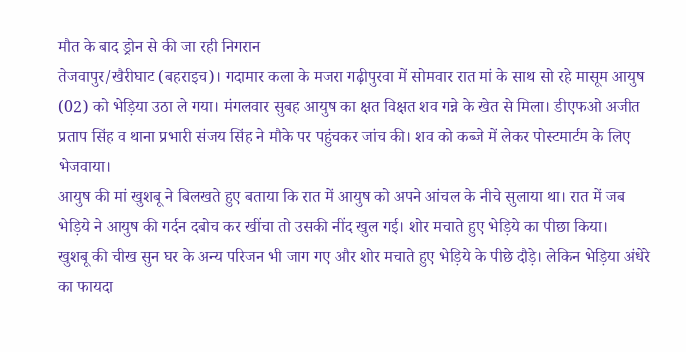मौत के बाद ड्रोन से की जा रही निगरान
तेजवापुर/खैरीघाट (बहराइच)। गदामार कला के मजरा गढ़ीपुरवा में सोमवार रात मां के साथ सो रहे मासूम आयुष (02) को भेड़िया उठा ले गया। मंगलवार सुबह आयुष का क्षत विक्षत शव गन्ने के खेत से मिला। डीएफओ अजीत प्रताप सिंह व थाना प्रभारी संजय सिंह ने मौके पर पहुंचकर जांच की। शव को कब्जे में लेकर पोस्टमार्टम के लिए भेजवाया।
आयुष की मां खुशबू ने बिलखते हुए बताया कि रात में आयुष को अपने आंचल के नीचे सुलाया था। रात में जब भेड़िये ने आयुष की गर्दन दबोच कर खींचा तो उसकी नींद खुल गई। शोर मचाते हुए भेड़िये का पीछा किया।
खुशबू की चीख सुन घर के अन्य परिजन भी जाग गए और शोर मचाते हुए भेड़िये के पीछे दौड़े। लेकिन भेड़िया अंधेरे का फायदा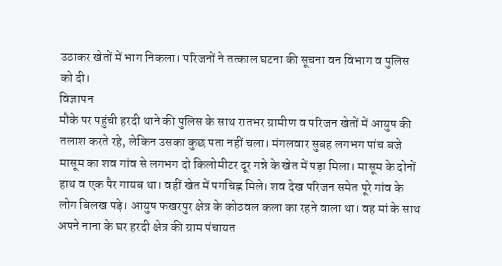उठाकर खेतों में भाग निकला। परिजनों ने तत्काल घटना की सूचना वन विभाग व पुलिस को दी।
विज्ञापन
मौके पर पहुंची हरदी थाने की पुलिस के साथ रातभर ग्रामीण व परिजन खेतों में आयुष की तलाश करते रहे, लेकिन उसका कुछ पता नहीं चला। मंगलवार सुबह लगभग पांच बजे मासूम का शव गांव से लगभग दो किलोमीटर दूर गन्ने के खेत में पड़ा मिला। मासूम के दोनों हाथ व एक पैर गायब था। वहीं खेत में पगचिह्न मिले। शव देख परिजन समेत पूरे गांव के लोग बिलख पड़े। आयुष फखरपुर क्षेत्र के कोठवल कला का रहने वाला था। वह मां के साथ अपने नाना के घर हरदी क्षेत्र की ग्राम पंचायत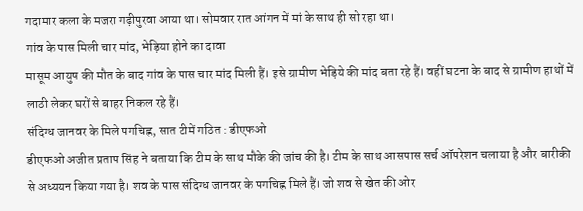गदामार कला के मजरा गढ़ीपुरवा आया था। सोमवार रात आंगन में मां के साथ ही सो रहा था।
गांव के पास मिली चार मांद, भेड़िया होने का दावा
मासूम आयुष की मौत के बाद गांव के पास चार मांद मिली हैं। इसे ग्रामीण भेड़िये की मांद बता रहे हैं। वहीं घटना के बाद से ग्रामीण हाथों में लाठी लेकर घरों से बाहर निकल रहे हैं।
संदिग्ध जानवर के मिले पगचिह्न, सात टीमें गठित : डीएफओ
डीएफओ अजीत प्रताप सिंह ने बताया कि टीम के साथ मौके की जांच की है। टीम के साथ आसपास सर्च ऑपरेशन चलाया है और बारीकी से अध्ययन किया गया है। शव के पास संदिग्ध जानवर के पगचिह्न मिले हैं। जो शव से खेत की ओर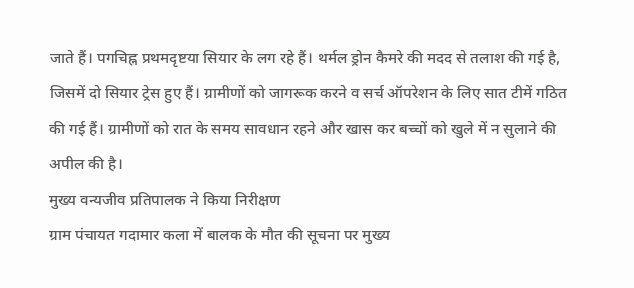जाते हैं। पगचिह्न प्रथमदृष्टया सियार के लग रहे हैं। थर्मल ड्रोन कैमरे की मदद से तलाश की गई है, जिसमें दो सियार ट्रेस हुए हैं। ग्रामीणों को जागरूक करने व सर्च ऑपरेशन के लिए सात टीमें गठित की गई हैं। ग्रामीणों को रात के समय सावधान रहने और खास कर बच्चों को खुले में न सुलाने की अपील की है।
मुख्य वन्यजीव प्रतिपालक ने किया निरीक्षण
ग्राम पंचायत गदामार कला में बालक के मौत की सूचना पर मुख्य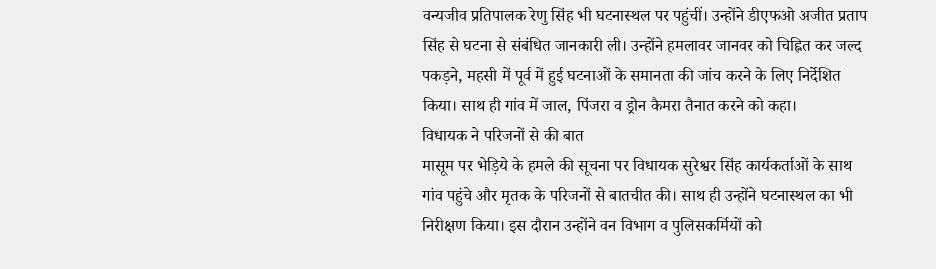वन्यजीव प्रतिपालक रेणु सिंह भी घटनास्थल पर पहुंचीं। उन्होंने डीएफओ अजीत प्रताप सिंह से घटना से संबंधित जानकारी ली। उन्होंने हमलावर जानवर को चिह्नित कर जल्द पकड़ने, महसी में पूर्व में हुई घटनाओं के समानता की जांच करने के लिए निर्देशित किया। साथ ही गांव में जाल, पिंजरा व ड्रोन कैमरा तैनात करने को कहा।
विधायक ने परिजनों से की बात
मासूम पर भेड़िये के हमले की सूचना पर विधायक सुरेश्वर सिंह कार्यकर्ताओं के साथ गांव पहुंचे और मृतक के परिजनों से बातचीत की। साथ ही उन्होंने घटनास्थल का भी निरीक्षण किया। इस दौरान उन्होंने वन विभाग व पुलिसकर्मियों को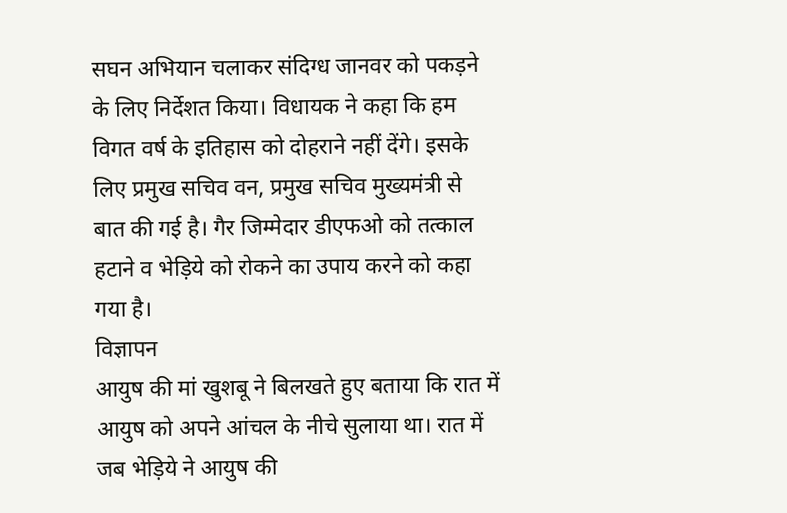सघन अभियान चलाकर संदिग्ध जानवर को पकड़ने के लिए निर्देशत किया। विधायक ने कहा कि हम विगत वर्ष के इतिहास को दोहराने नहीं देंगे। इसके लिए प्रमुख सचिव वन, प्रमुख सचिव मुख्यमंत्री से बात की गई है। गैर जिम्मेदार डीएफओ को तत्काल हटाने व भेड़िये को रोकने का उपाय करने को कहा गया है।
विज्ञापन
आयुष की मां खुशबू ने बिलखते हुए बताया कि रात में आयुष को अपने आंचल के नीचे सुलाया था। रात में जब भेड़िये ने आयुष की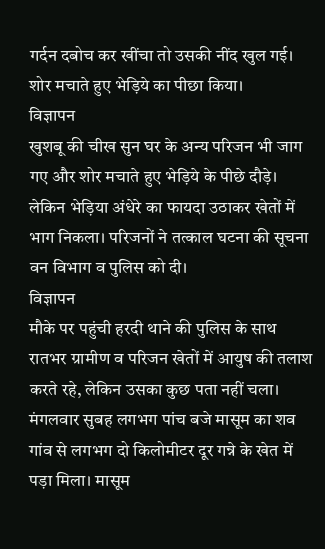गर्दन दबोच कर खींचा तो उसकी नींद खुल गई। शोर मचाते हुए भेड़िये का पीछा किया।
विज्ञापन
खुशबू की चीख सुन घर के अन्य परिजन भी जाग गए और शोर मचाते हुए भेड़िये के पीछे दौड़े। लेकिन भेड़िया अंधेरे का फायदा उठाकर खेतों में भाग निकला। परिजनों ने तत्काल घटना की सूचना वन विभाग व पुलिस को दी।
विज्ञापन
मौके पर पहुंची हरदी थाने की पुलिस के साथ रातभर ग्रामीण व परिजन खेतों में आयुष की तलाश करते रहे, लेकिन उसका कुछ पता नहीं चला। मंगलवार सुबह लगभग पांच बजे मासूम का शव गांव से लगभग दो किलोमीटर दूर गन्ने के खेत में पड़ा मिला। मासूम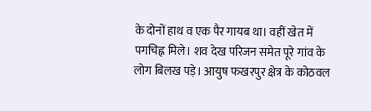के दोनों हाथ व एक पैर गायब था। वहीं खेत में पगचिह्न मिले। शव देख परिजन समेत पूरे गांव के लोग बिलख पड़े। आयुष फखरपुर क्षेत्र के कोठवल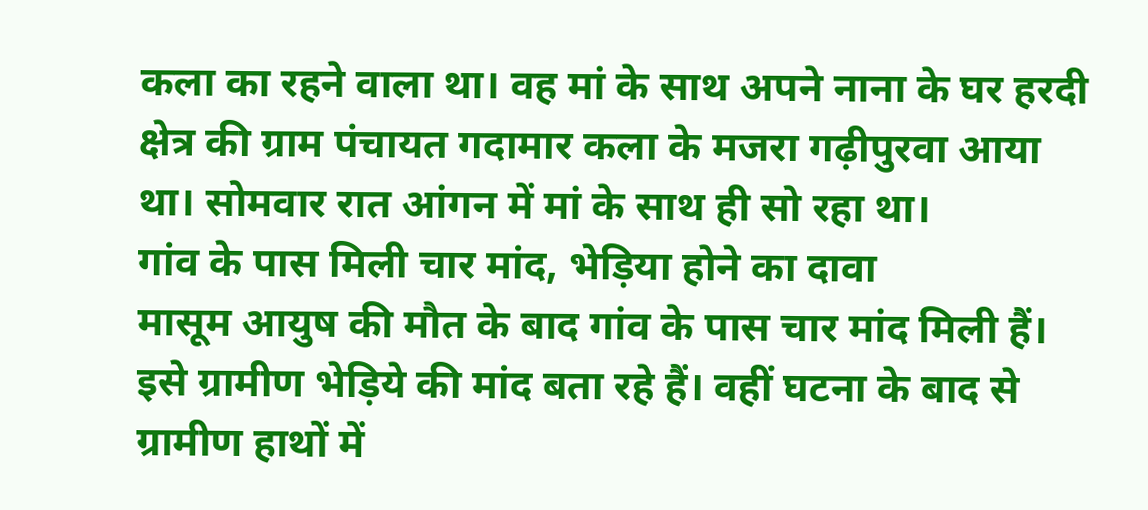कला का रहने वाला था। वह मां के साथ अपने नाना के घर हरदी क्षेत्र की ग्राम पंचायत गदामार कला के मजरा गढ़ीपुरवा आया था। सोमवार रात आंगन में मां के साथ ही सो रहा था।
गांव के पास मिली चार मांद, भेड़िया होने का दावा
मासूम आयुष की मौत के बाद गांव के पास चार मांद मिली हैं। इसे ग्रामीण भेड़िये की मांद बता रहे हैं। वहीं घटना के बाद से ग्रामीण हाथों में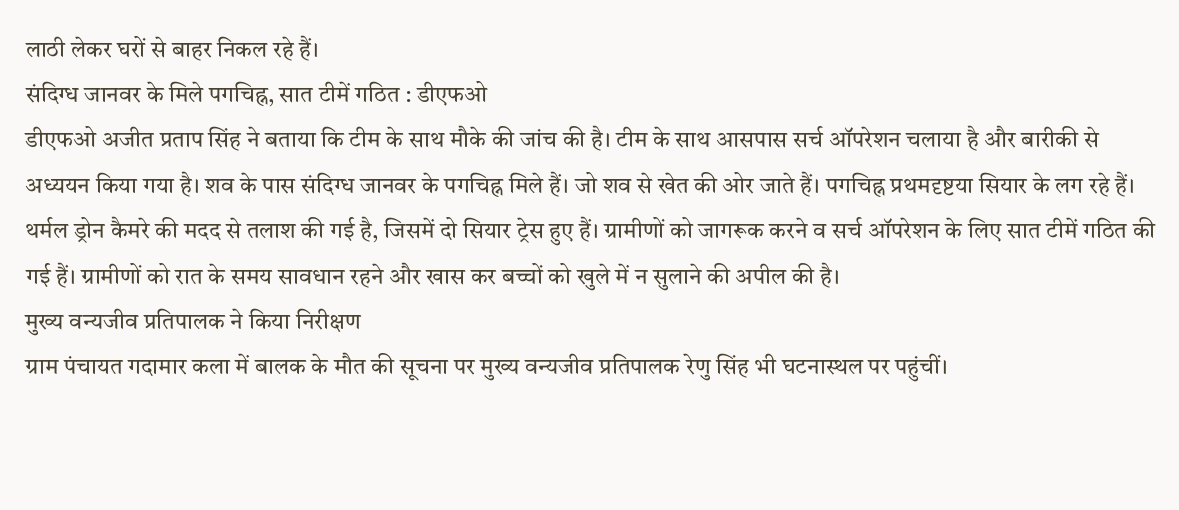लाठी लेकर घरों से बाहर निकल रहे हैं।
संदिग्ध जानवर के मिले पगचिह्न, सात टीमें गठित : डीएफओ
डीएफओ अजीत प्रताप सिंह ने बताया कि टीम के साथ मौके की जांच की है। टीम के साथ आसपास सर्च ऑपरेशन चलाया है और बारीकी से अध्ययन किया गया है। शव के पास संदिग्ध जानवर के पगचिह्न मिले हैं। जो शव से खेत की ओर जाते हैं। पगचिह्न प्रथमदृष्टया सियार के लग रहे हैं। थर्मल ड्रोन कैमरे की मदद से तलाश की गई है, जिसमें दो सियार ट्रेस हुए हैं। ग्रामीणों को जागरूक करने व सर्च ऑपरेशन के लिए सात टीमें गठित की गई हैं। ग्रामीणों को रात के समय सावधान रहने और खास कर बच्चों को खुले में न सुलाने की अपील की है।
मुख्य वन्यजीव प्रतिपालक ने किया निरीक्षण
ग्राम पंचायत गदामार कला में बालक के मौत की सूचना पर मुख्य वन्यजीव प्रतिपालक रेणु सिंह भी घटनास्थल पर पहुंचीं।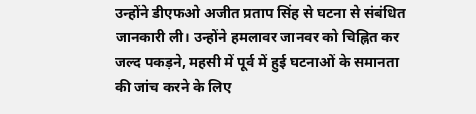उन्होंने डीएफओ अजीत प्रताप सिंह से घटना से संबंधित जानकारी ली। उन्होंने हमलावर जानवर को चिह्नित कर जल्द पकड़ने, महसी में पूर्व में हुई घटनाओं के समानता की जांच करने के लिए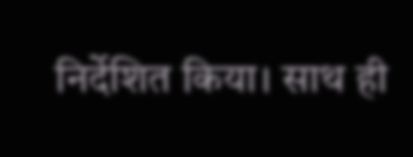निर्देशित किया। साथ ही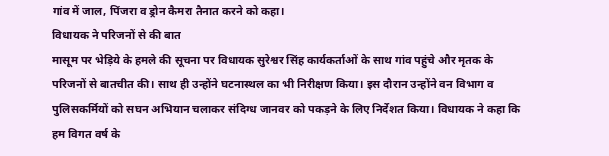गांव में जाल, पिंजरा व ड्रोन कैमरा तैनात करने को कहा।
विधायक ने परिजनों से की बात
मासूम पर भेड़िये के हमले की सूचना पर विधायक सुरेश्वर सिंह कार्यकर्ताओं के साथ गांव पहुंचे और मृतक के परिजनों से बातचीत की। साथ ही उन्होंने घटनास्थल का भी निरीक्षण किया। इस दौरान उन्होंने वन विभाग व पुलिसकर्मियों को सघन अभियान चलाकर संदिग्ध जानवर को पकड़ने के लिए निर्देशत किया। विधायक ने कहा कि हम विगत वर्ष के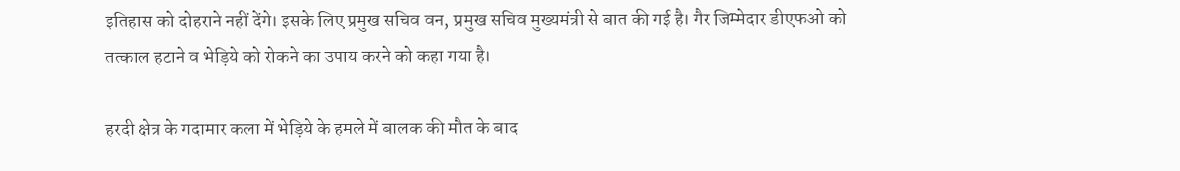इतिहास को दोहराने नहीं देंगे। इसके लिए प्रमुख सचिव वन, प्रमुख सचिव मुख्यमंत्री से बात की गई है। गैर जिम्मेदार डीएफओ को तत्काल हटाने व भेड़िये को रोकने का उपाय करने को कहा गया है।

हरदी क्षेत्र के गदामार कला में भेड़िये के हमले में बालक की मौत के बाद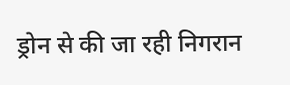ड्रोन से की जा रही निगरान